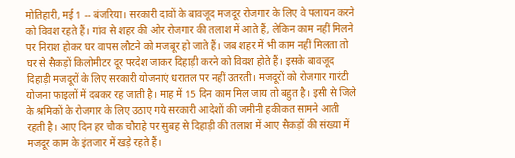मोतिहारी, मई 1 -- बंजरिया। सरकारी दावों के बावजूद मजदूर रोजगार के लिए वे पलायन करने को विवश रहते हैं। गांव से शहर की ओर रोजगार की तलाश में आते हैं, लेकिन काम नहीं मिलने पर निराश होकर घर वापस लौटने को मजबूर हो जाते हैं। जब शहर में भी काम नहीं मिलता तो घर से सैकड़ों किलोमीटर दूर परदेश जाकर दिहाड़ी करने को विवश होते हैं। इसके बावजूद दिहाड़ी मजदूरों के लिए सरकारी योजनाएं धरातल पर नहीं उतरती। मजदूरों को रोजगार गारंटी योजना फाइलों में दबकर रह जाती है। माह में 15 दिन काम मिल जाय तो बहुत है। इसी से जिले के श्रमिकों के रोजगार के लिए उठाए गये सरकारी आदेशों की जमीनी हकीकत सामने आती रहती है। आए दिन हर चौक चौराहे पर सुबह से दिहाड़ी की तलाश में आए सैकड़ों की संख्या में मजदूर काम के इंतजार में खड़े रहते हैं।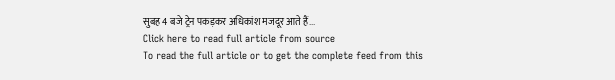सुबह 4 बजे ट्रेन पकड़कर अधिकांश मजदूर आते हैं...
Click here to read full article from source
To read the full article or to get the complete feed from this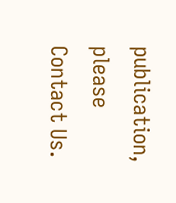publication, please
Contact Us.